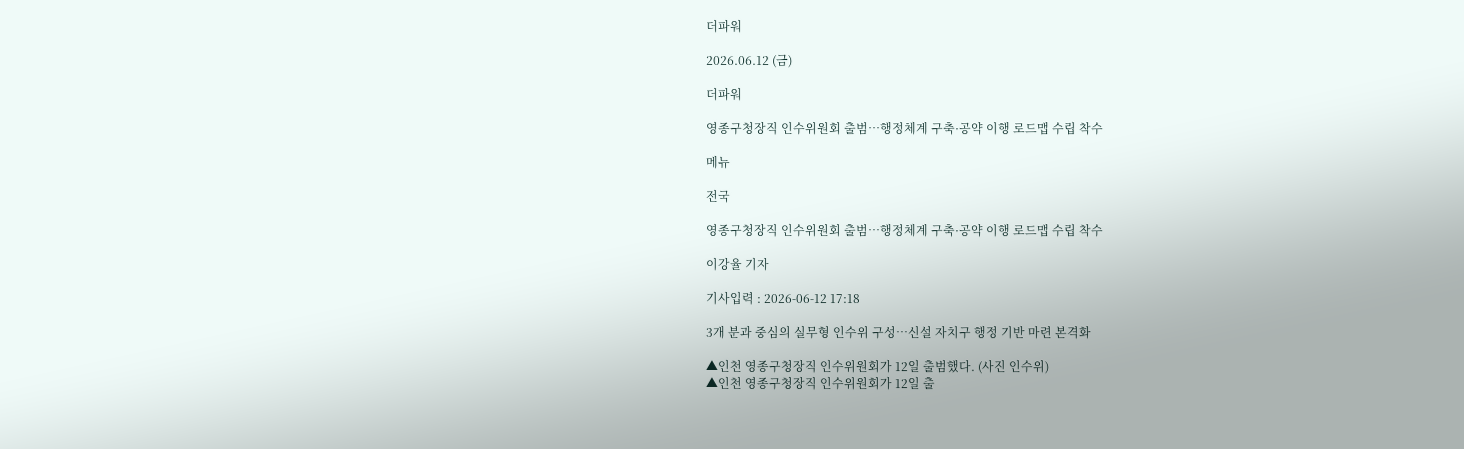더파워

2026.06.12 (금)

더파워

영종구청장직 인수위원회 출범…행정체계 구축·공약 이행 로드맵 수립 착수

메뉴

전국

영종구청장직 인수위원회 출범…행정체계 구축·공약 이행 로드맵 수립 착수

이강율 기자

기사입력 : 2026-06-12 17:18

3개 분과 중심의 실무형 인수위 구성…신설 자치구 행정 기반 마련 본격화

▲인천 영종구청장직 인수위원회가 12일 출범했다. (사진 인수위)
▲인천 영종구청장직 인수위원회가 12일 출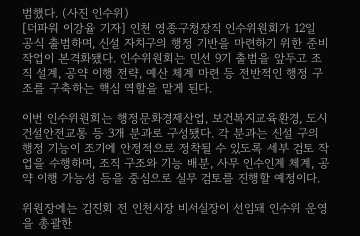범했다. (사진 인수위)
[더파워 이강율 기자] 인천 영종구청장직 인수위원회가 12일 공식 출범하며, 신설 자치구의 행정 기반을 마련하기 위한 준비 작업이 본격화됐다. 인수위원회는 민선 9기 출범을 앞두고 조직 설계, 공약 이행 전략, 예산 체계 마련 등 전반적인 행정 구조를 구축하는 핵심 역할을 맡게 된다.

이번 인수위원회는 행정문화경제산업, 보건복지교육환경, 도시건설안전교통 등 3개 분과로 구성됐다. 각 분과는 신설 구의 행정 기능이 조기에 안정적으로 정착될 수 있도록 세부 검토 작업을 수행하며, 조직 구조와 기능 배분, 사무 인수인계 체계, 공약 이행 가능성 등을 중심으로 실무 검토를 진행할 예정이다.

위원장에는 김진회 전 인천시장 비서실장이 선임돼 인수위 운영을 총괄한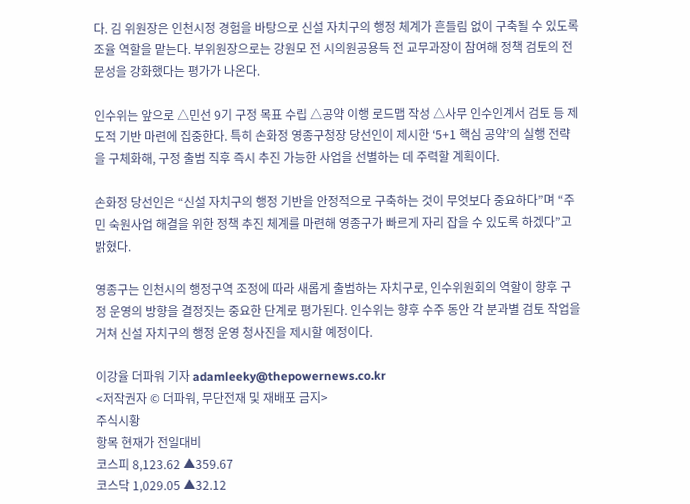다. 김 위원장은 인천시정 경험을 바탕으로 신설 자치구의 행정 체계가 흔들림 없이 구축될 수 있도록 조율 역할을 맡는다. 부위원장으로는 강원모 전 시의원공용득 전 교무과장이 참여해 정책 검토의 전문성을 강화했다는 평가가 나온다.

인수위는 앞으로 △민선 9기 구정 목표 수립 △공약 이행 로드맵 작성 △사무 인수인계서 검토 등 제도적 기반 마련에 집중한다. 특히 손화정 영종구청장 당선인이 제시한 ‘5+1 핵심 공약’의 실행 전략을 구체화해, 구정 출범 직후 즉시 추진 가능한 사업을 선별하는 데 주력할 계획이다.

손화정 당선인은 “신설 자치구의 행정 기반을 안정적으로 구축하는 것이 무엇보다 중요하다”며 “주민 숙원사업 해결을 위한 정책 추진 체계를 마련해 영종구가 빠르게 자리 잡을 수 있도록 하겠다”고 밝혔다.

영종구는 인천시의 행정구역 조정에 따라 새롭게 출범하는 자치구로, 인수위원회의 역할이 향후 구정 운영의 방향을 결정짓는 중요한 단계로 평가된다. 인수위는 향후 수주 동안 각 분과별 검토 작업을 거쳐 신설 자치구의 행정 운영 청사진을 제시할 예정이다.

이강율 더파워 기자 adamleeky@thepowernews.co.kr
<저작권자 © 더파워, 무단전재 및 재배포 금지>
주식시황
항목 현재가 전일대비
코스피 8,123.62 ▲359.67
코스닥 1,029.05 ▲32.12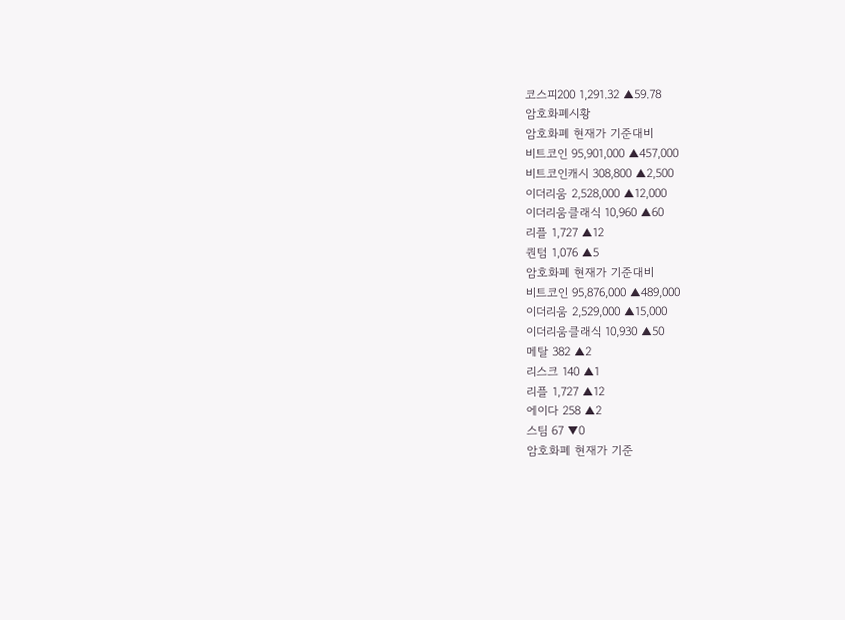코스피200 1,291.32 ▲59.78
암호화폐시황
암호화폐 현재가 기준대비
비트코인 95,901,000 ▲457,000
비트코인캐시 308,800 ▲2,500
이더리움 2,528,000 ▲12,000
이더리움클래식 10,960 ▲60
리플 1,727 ▲12
퀀텀 1,076 ▲5
암호화폐 현재가 기준대비
비트코인 95,876,000 ▲489,000
이더리움 2,529,000 ▲15,000
이더리움클래식 10,930 ▲50
메탈 382 ▲2
리스크 140 ▲1
리플 1,727 ▲12
에이다 258 ▲2
스팀 67 ▼0
암호화폐 현재가 기준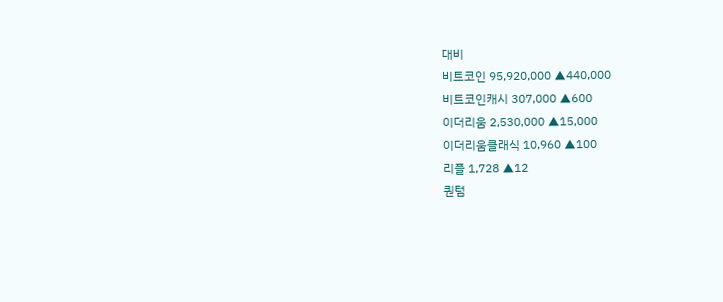대비
비트코인 95,920,000 ▲440,000
비트코인캐시 307,000 ▲600
이더리움 2,530,000 ▲15,000
이더리움클래식 10,960 ▲100
리플 1,728 ▲12
퀀텀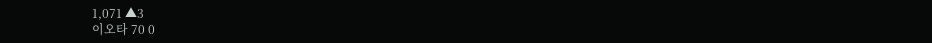1,071 ▲3
이오타 70 0